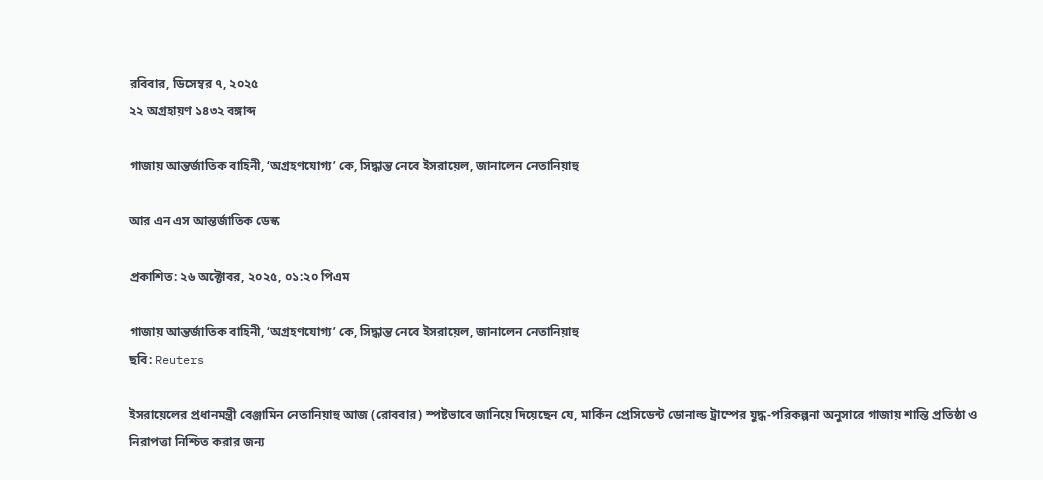রবিবার, ডিসেম্বর ৭, ২০২৫
২২ অগ্রহায়ণ ১৪৩২ বঙ্গাব্দ

গাজায় আন্তর্জাতিক বাহিনী, ‘অগ্রহণযোগ্য’ কে, সিদ্ধান্ত নেবে ইসরায়েল, জানালেন নেতানিয়াহু

আর এন এস আন্তর্জাতিক ডেস্ক

প্রকাশিত: ২৬ অক্টোবর, ২০২৫, ০১:২০ পিএম

গাজায় আন্তর্জাতিক বাহিনী, ‘অগ্রহণযোগ্য’ কে, সিদ্ধান্ত নেবে ইসরায়েল, জানালেন নেতানিয়াহু
ছবি: Reuters

ইসরায়েলের প্রধানমন্ত্রী বেঞ্জামিন নেতানিয়াহু আজ (রোববার) স্পষ্টভাবে জানিয়ে দিয়েছেন যে, মার্কিন প্রেসিডেন্ট ডোনাল্ড ট্রাম্পের যুদ্ধ-পরিকল্পনা অনুসারে গাজায় শান্তি প্রতিষ্ঠা ও নিরাপত্তা নিশ্চিত করার জন্য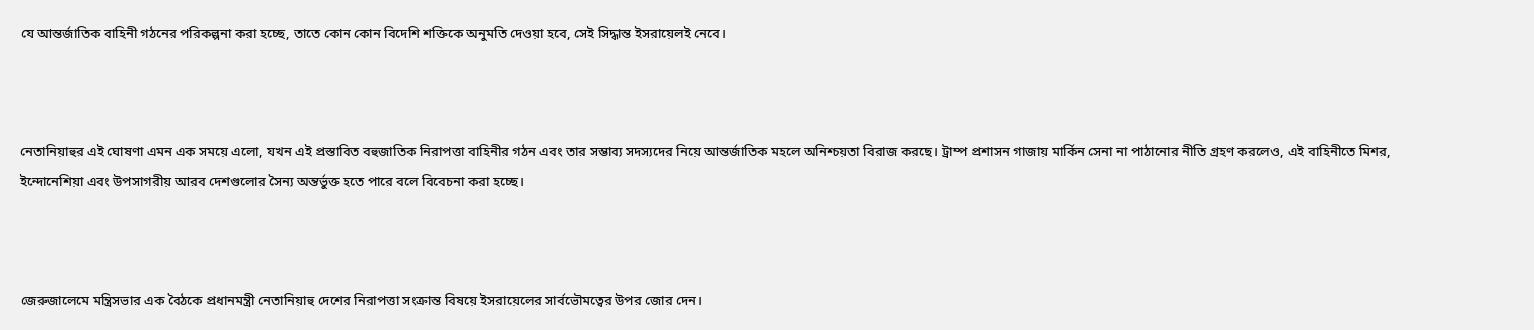যে আন্তর্জাতিক বাহিনী গঠনের পরিকল্পনা করা হচ্ছে, তাতে কোন কোন বিদেশি শক্তিকে অনুমতি দেওয়া হবে, সেই সিদ্ধান্ত ইসরায়েলই নেবে।



নেতানিয়াহুর এই ঘোষণা এমন এক সময়ে এলো, যখন এই প্রস্তাবিত বহুজাতিক নিরাপত্তা বাহিনীর গঠন এবং তার সম্ভাব্য সদস্যদের নিয়ে আন্তর্জাতিক মহলে অনিশ্চয়তা বিরাজ করছে। ট্রাম্প প্রশাসন গাজায় মার্কিন সেনা না পাঠানোর নীতি গ্রহণ করলেও, এই বাহিনীতে মিশর, ইন্দোনেশিয়া এবং উপসাগরীয় আরব দেশগুলোর সৈন্য অন্তর্ভুক্ত হতে পারে বলে বিবেচনা করা হচ্ছে।



জেরুজালেমে মন্ত্রিসভার এক বৈঠকে প্রধানমন্ত্রী নেতানিয়াহু দেশের নিরাপত্তা সংক্রান্ত বিষয়ে ইসরায়েলের সার্বভৌমত্বের উপর জোর দেন।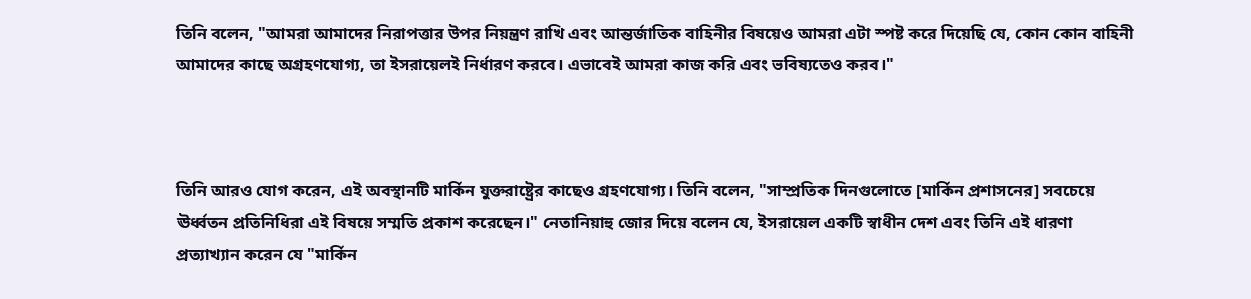তিনি বলেন, "আমরা আমাদের নিরাপত্তার উপর নিয়ন্ত্রণ রাখি এবং আন্তর্জাতিক বাহিনীর বিষয়েও আমরা এটা স্পষ্ট করে দিয়েছি যে, কোন কোন বাহিনী আমাদের কাছে অগ্রহণযোগ্য, তা ইসরায়েলই নির্ধারণ করবে। এভাবেই আমরা কাজ করি এবং ভবিষ্যতেও করব।"



তিনি আরও যোগ করেন, এই অবস্থানটি মার্কিন যুক্তরাষ্ট্রের কাছেও গ্রহণযোগ্য। তিনি বলেন, "সাম্প্রতিক দিনগুলোতে [মার্কিন প্রশাসনের] সবচেয়ে ঊর্ধ্বতন প্রতিনিধিরা এই বিষয়ে সম্মতি প্রকাশ করেছেন।" নেতানিয়াহু জোর দিয়ে বলেন যে, ইসরায়েল একটি স্বাধীন দেশ এবং তিনি এই ধারণা প্রত্যাখ্যান করেন যে "মার্কিন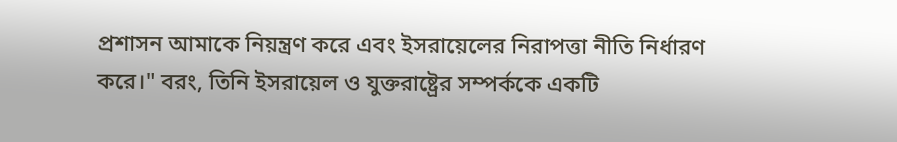প্রশাসন আমাকে নিয়ন্ত্রণ করে এবং ইসরায়েলের নিরাপত্তা নীতি নির্ধারণ করে।" বরং, তিনি ইসরায়েল ও যুক্তরাষ্ট্রের সম্পর্ককে একটি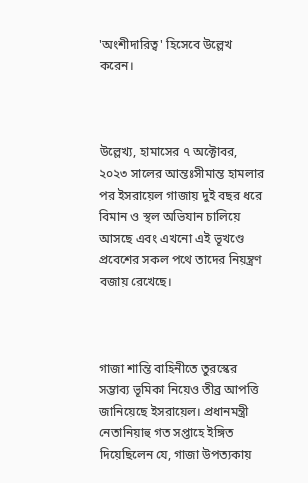'অংশীদারিত্ব' হিসেবে উল্লেখ করেন।



উল্লেখ্য, হামাসের ৭ অক্টোবর, ২০২৩ সালের আন্তঃসীমান্ত হামলার পর ইসরায়েল গাজায় দুই বছর ধরে বিমান ও স্থল অভিযান চালিয়ে আসছে এবং এখনো এই ভূখণ্ডে প্রবেশের সকল পথে তাদের নিয়ন্ত্রণ বজায় রেখেছে।



গাজা শান্তি বাহিনীতে তুরস্কের সম্ভাব্য ভূমিকা নিয়েও তীব্র আপত্তি জানিয়েছে ইসরায়েল। প্রধানমন্ত্রী নেতানিয়াহু গত সপ্তাহে ইঙ্গিত দিয়েছিলেন যে, গাজা উপত্যকায়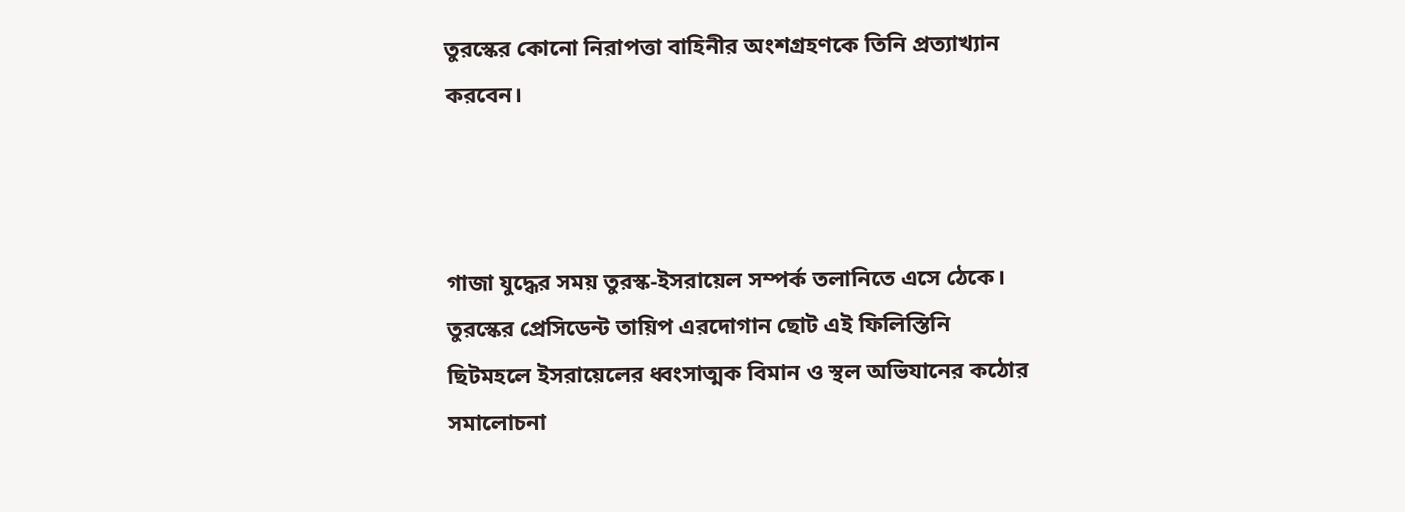তুরস্কের কোনো নিরাপত্তা বাহিনীর অংশগ্রহণকে তিনি প্রত্যাখ্যান করবেন।



গাজা যুদ্ধের সময় তুরস্ক-ইসরায়েল সম্পর্ক তলানিতে এসে ঠেকে। তুরস্কের প্রেসিডেন্ট তায়িপ এরদোগান ছোট এই ফিলিস্তিনি ছিটমহলে ইসরায়েলের ধ্বংসাত্মক বিমান ও স্থল অভিযানের কঠোর সমালোচনা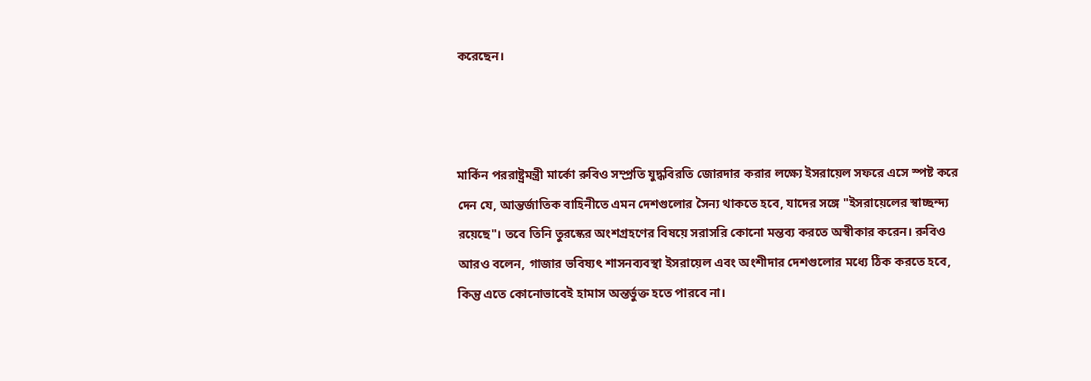করেছেন।



মার্কিন পররাষ্ট্রমন্ত্রী মার্কো রুবিও সম্প্রতি যুদ্ধবিরতি জোরদার করার লক্ষ্যে ইসরায়েল সফরে এসে স্পষ্ট করে দেন যে, আন্তর্জাতিক বাহিনীতে এমন দেশগুলোর সৈন্য থাকতে হবে, যাদের সঙ্গে "ইসরায়েলের স্বাচ্ছন্দ্য রয়েছে"। তবে তিনি তুরস্কের অংশগ্রহণের বিষয়ে সরাসরি কোনো মন্তব্য করতে অস্বীকার করেন। রুবিও আরও বলেন, গাজার ভবিষ্যৎ শাসনব্যবস্থা ইসরায়েল এবং অংশীদার দেশগুলোর মধ্যে ঠিক করতে হবে, কিন্তু এতে কোনোভাবেই হামাস অন্তর্ভুক্ত হতে পারবে না।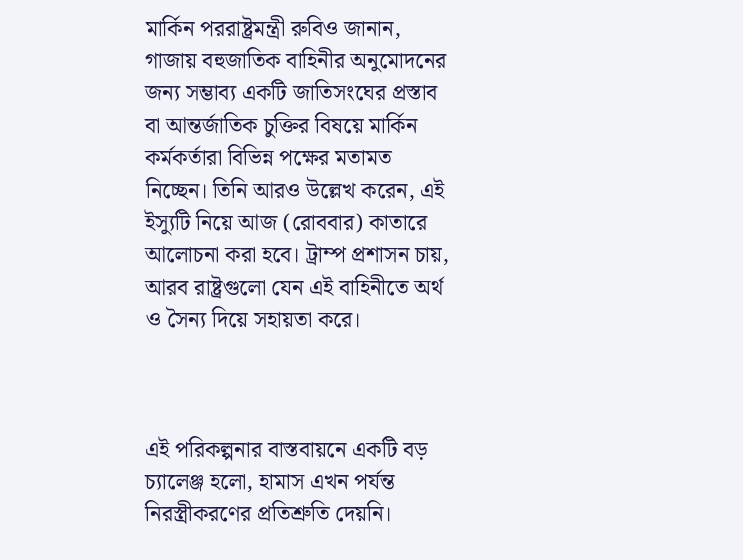মার্কিন পররাষ্ট্রমন্ত্রী রুবিও জানান, গাজায় বহুজাতিক বাহিনীর অনুমোদনের জন্য সম্ভাব্য একটি জাতিসংঘের প্রস্তাব বা আন্তর্জাতিক চুক্তির বিষয়ে মার্কিন কর্মকর্তারা বিভিন্ন পক্ষের মতামত নিচ্ছেন। তিনি আরও উল্লেখ করেন, এই ইস্যুটি নিয়ে আজ (রোববার) কাতারে আলোচনা করা হবে। ট্রাম্প প্রশাসন চায়, আরব রাষ্ট্রগুলো যেন এই বাহিনীতে অর্থ ও সৈন্য দিয়ে সহায়তা করে।



এই পরিকল্পনার বাস্তবায়নে একটি বড় চ্যালেঞ্জ হলো, হামাস এখন পর্যন্ত নিরস্ত্রীকরণের প্রতিশ্রুতি দেয়নি।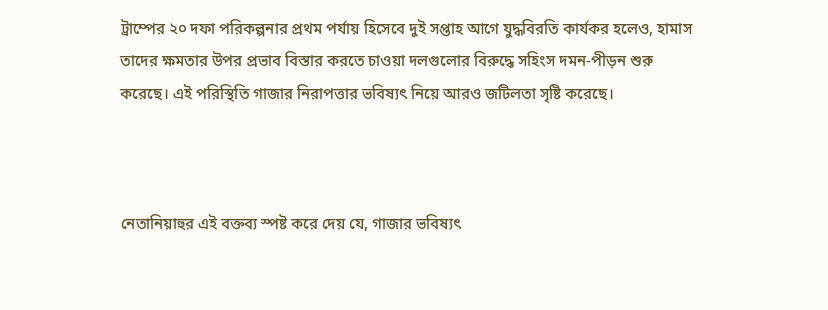ট্রাম্পের ২০ দফা পরিকল্পনার প্রথম পর্যায় হিসেবে দুই সপ্তাহ আগে যুদ্ধবিরতি কার্যকর হলেও, হামাস তাদের ক্ষমতার উপর প্রভাব বিস্তার করতে চাওয়া দলগুলোর বিরুদ্ধে সহিংস দমন-পীড়ন শুরু করেছে। এই পরিস্থিতি গাজার নিরাপত্তার ভবিষ্যৎ নিয়ে আরও জটিলতা সৃষ্টি করেছে।



নেতানিয়াহুর এই বক্তব্য স্পষ্ট করে দেয় যে, গাজার ভবিষ্যৎ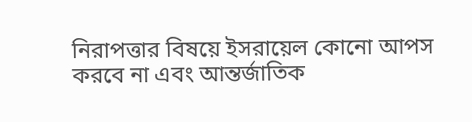নিরাপত্তার বিষয়ে ইসরায়েল কোনো আপস করবে না এবং আন্তর্জাতিক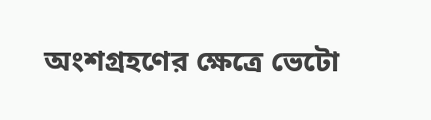অংশগ্রহণের ক্ষেত্রে ভেটো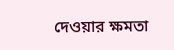দেওয়ার ক্ষমতা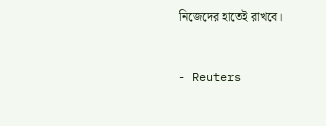নিজেদের হাতেই রাখবে।



- Reuters